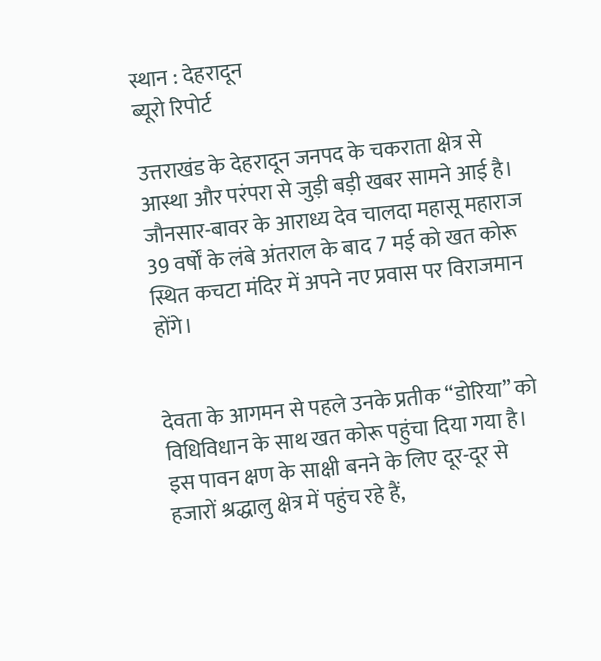स्थान : देहरादून
ब्यूरो रिपोर्ट

उत्तराखंड के देहरादून जनपद के चकराता क्षेत्र से आस्था और परंपरा से जुड़ी बड़ी खबर सामने आई है। जौनसार-बावर के आराध्य देव चालदा महासू महाराज 39 वर्षों के लंबे अंतराल के बाद 7 मई को खत कोरू स्थित कचटा मंदिर में अपने नए प्रवास पर विराजमान होंगे।


देवता के आगमन से पहले उनके प्रतीक “डोरिया” को विधिविधान के साथ खत कोरू पहुंचा दिया गया है। इस पावन क्षण के साक्षी बनने के लिए दूर-दूर से हजारों श्रद्धालु क्षेत्र में पहुंच रहे हैं,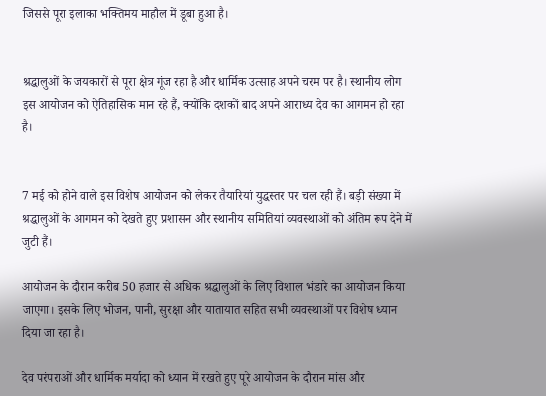जिससे पूरा इलाका भक्तिमय माहौल में डूबा हुआ है।


श्रद्धालुओं के जयकारों से पूरा क्षेत्र गूंज रहा है और धार्मिक उत्साह अपने चरम पर है। स्थानीय लोग इस आयोजन को ऐतिहासिक मान रहे हैं, क्योंकि दशकों बाद अपने आराध्य देव का आगमन हो रहा है।


7 मई को होने वाले इस विशेष आयोजन को लेकर तैयारियां युद्धस्तर पर चल रही हैं। बड़ी संख्या में श्रद्धालुओं के आगमन को देखते हुए प्रशासन और स्थानीय समितियां व्यवस्थाओं को अंतिम रूप देने में जुटी हैं।

आयोजन के दौरान करीब 50 हजार से अधिक श्रद्धालुओं के लिए विशाल भंडारे का आयोजन किया जाएगा। इसके लिए भोजन, पानी, सुरक्षा और यातायात सहित सभी व्यवस्थाओं पर विशेष ध्यान दिया जा रहा है।

देव परंपराओं और धार्मिक मर्यादा को ध्यान में रखते हुए पूरे आयोजन के दौरान मांस और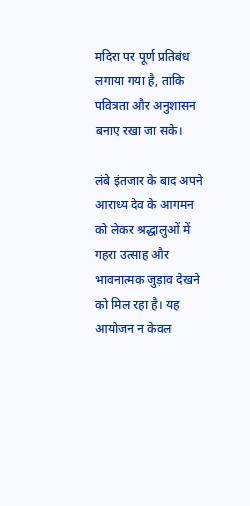मदिरा पर पूर्ण प्रतिबंध लगाया गया है, ताकि पवित्रता और अनुशासन बनाए रखा जा सके।

लंबे इंतजार के बाद अपने आराध्य देव के आगमन को लेकर श्रद्धालुओं में गहरा उत्साह और भावनात्मक जुड़ाव देखने को मिल रहा है। यह आयोजन न केवल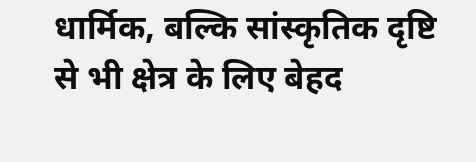धार्मिक, बल्कि सांस्कृतिक दृष्टि से भी क्षेत्र के लिए बेहद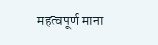महत्वपूर्ण माना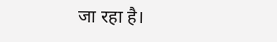जा रहा है।